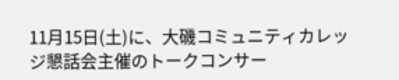11月15日(土)に、大磯コミュニティカレッジ懇話会主催のトークコンサー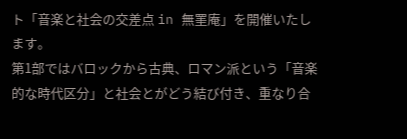ト「音楽と社会の交差点 in 無罣庵」を開催いたします。
第1部ではバロックから古典、ロマン派という「音楽的な時代区分」と社会とがどう結び付き、重なり合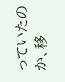っていたのか、移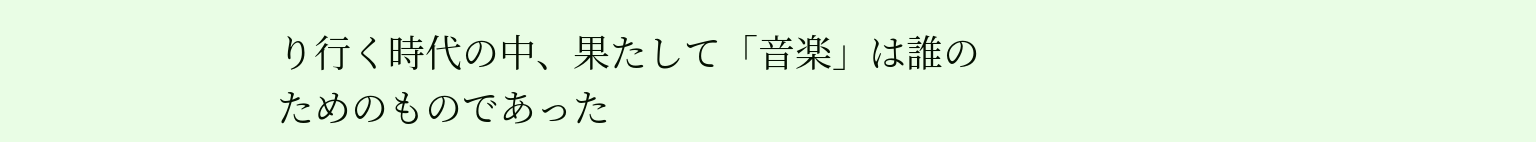り行く時代の中、果たして「音楽」は誰のためのものであった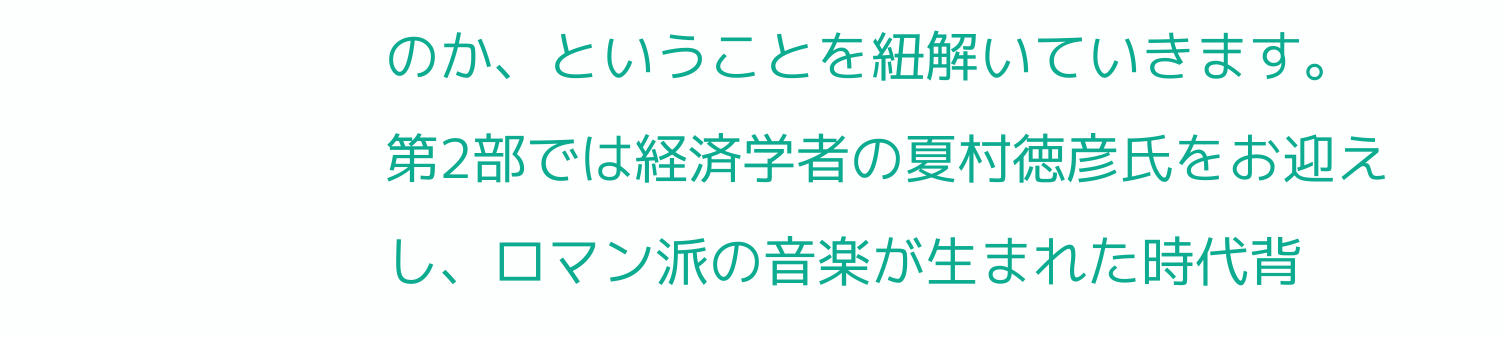のか、ということを紐解いていきます。
第2部では経済学者の夏村徳彦氏をお迎えし、ロマン派の音楽が生まれた時代背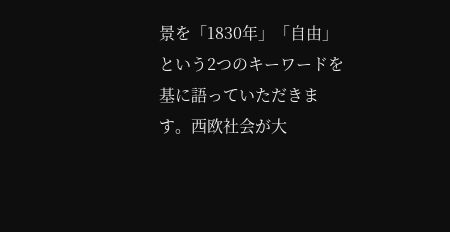景を「1830年」「自由」という2つのキーワードを基に語っていただきます。西欧社会が大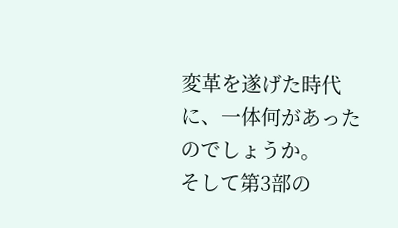変革を遂げた時代に、一体何があったのでしょうか。
そして第3部の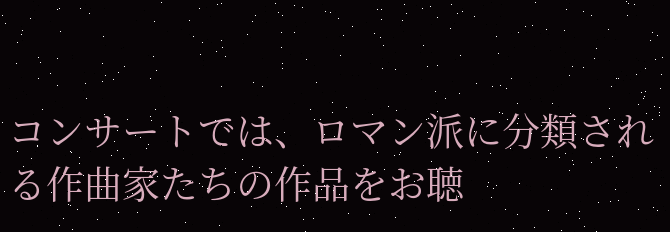コンサートでは、ロマン派に分類される作曲家たちの作品をお聴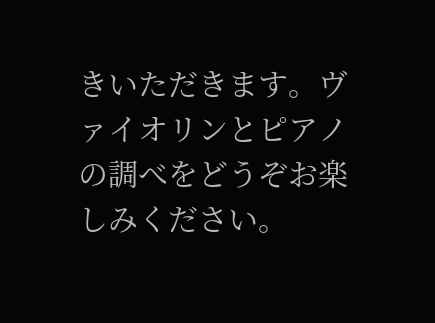きいただきます。ヴァイオリンとピアノの調べをどうぞお楽しみください。